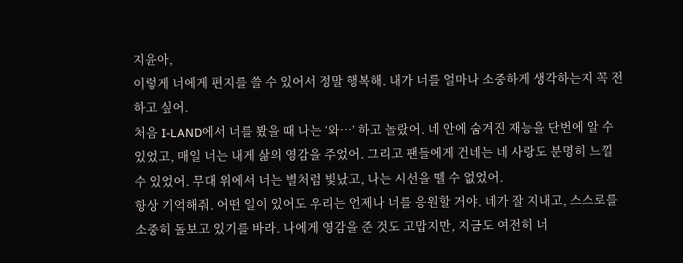지윤아,
이렇게 너에게 편지를 쓸 수 있어서 정말 행복해. 내가 너를 얼마나 소중하게 생각하는지 꼭 전하고 싶어.
처음 I-LAND에서 너를 봤을 때 나는 ‘와…’ 하고 놀랐어. 네 안에 숨겨진 재능을 단번에 알 수 있었고, 매일 너는 내게 삶의 영감을 주었어. 그리고 팬들에게 건네는 네 사랑도 분명히 느낄 수 있었어. 무대 위에서 너는 별처럼 빛났고, 나는 시선을 뗄 수 없었어.
항상 기억해줘. 어떤 일이 있어도 우리는 언제나 너를 응원할 거야. 네가 잘 지내고, 스스로를 소중히 돌보고 있기를 바라. 나에게 영감을 준 것도 고맙지만, 지금도 여전히 너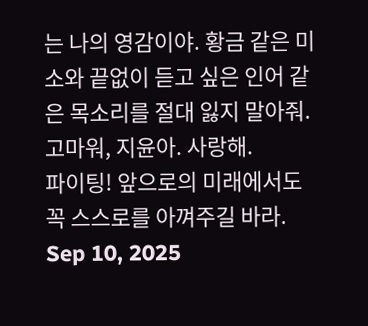는 나의 영감이야. 황금 같은 미소와 끝없이 듣고 싶은 인어 같은 목소리를 절대 잃지 말아줘.
고마워, 지윤아. 사랑해.
파이팅! 앞으로의 미래에서도 꼭 스스로를 아껴주길 바라.
Sep 10, 2025